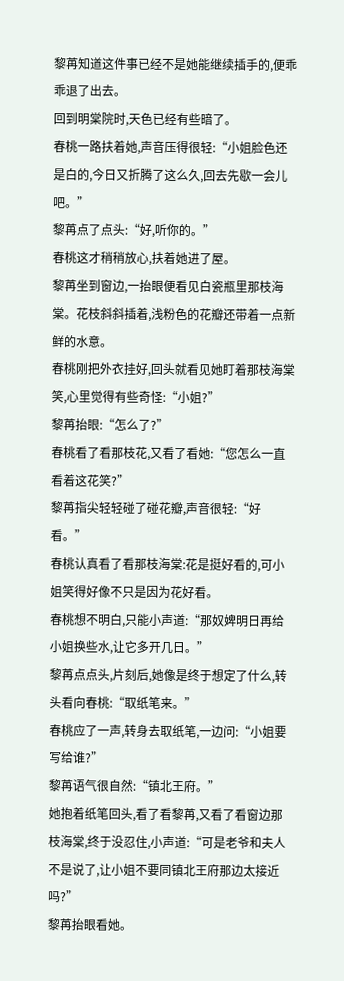黎苒知道这件事已经不是她能继续插手的,便乖乖退了出去。
回到明棠院时,天色已经有些暗了。
春桃一路扶着她,声音压得很轻:“小姐脸色还是白的,今日又折腾了这么久,回去先歇一会儿吧。”
黎苒点了点头:“好,听你的。”
春桃这才稍稍放心,扶着她进了屋。
黎苒坐到窗边,一抬眼便看见白瓷瓶里那枝海棠。花枝斜斜插着,浅粉色的花瓣还带着一点新鲜的水意。
春桃刚把外衣挂好,回头就看见她盯着那枝海棠笑,心里觉得有些奇怪:“小姐?”
黎苒抬眼:“怎么了?”
春桃看了看那枝花,又看了看她:“您怎么一直看着这花笑?”
黎苒指尖轻轻碰了碰花瓣,声音很轻:“好看。”
春桃认真看了看那枝海棠:花是挺好看的,可小姐笑得好像不只是因为花好看。
春桃想不明白,只能小声道:“那奴婢明日再给小姐换些水,让它多开几日。”
黎苒点点头,片刻后,她像是终于想定了什么,转头看向春桃:“取纸笔来。”
春桃应了一声,转身去取纸笔,一边问:“小姐要写给谁?”
黎苒语气很自然:“镇北王府。”
她抱着纸笔回头,看了看黎苒,又看了看窗边那枝海棠,终于没忍住,小声道:“可是老爷和夫人不是说了,让小姐不要同镇北王府那边太接近吗?”
黎苒抬眼看她。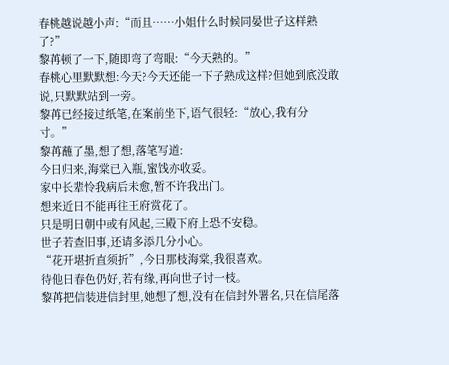春桃越说越小声:“而且……小姐什么时候同晏世子这样熟了?”
黎苒顿了一下,随即弯了弯眼:“今天熟的。”
春桃心里默默想:今天?今天还能一下子熟成这样?但她到底没敢说,只默默站到一旁。
黎苒已经接过纸笔,在案前坐下,语气很轻:“放心,我有分寸。”
黎苒蘸了墨,想了想,落笔写道:
今日归来,海棠已入瓶,蜜饯亦收妥。
家中长辈怜我病后未愈,暂不许我出门。
想来近日不能再往王府赏花了。
只是明日朝中或有风起,三殿下府上恐不安稳。
世子若查旧事,还请多添几分小心。
“花开堪折直须折”,今日那枝海棠,我很喜欢。
待他日春色仍好,若有缘,再向世子讨一枝。
黎苒把信装进信封里,她想了想,没有在信封外署名,只在信尾落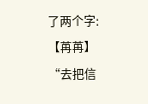了两个字:
【苒苒】
“去把信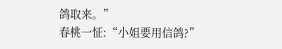鸽取来。”
春桃一怔:“小姐要用信鸽?”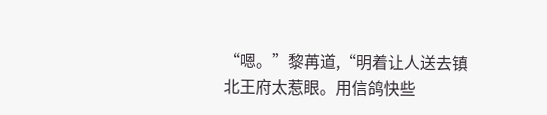“嗯。”黎苒道,“明着让人送去镇北王府太惹眼。用信鸽快些